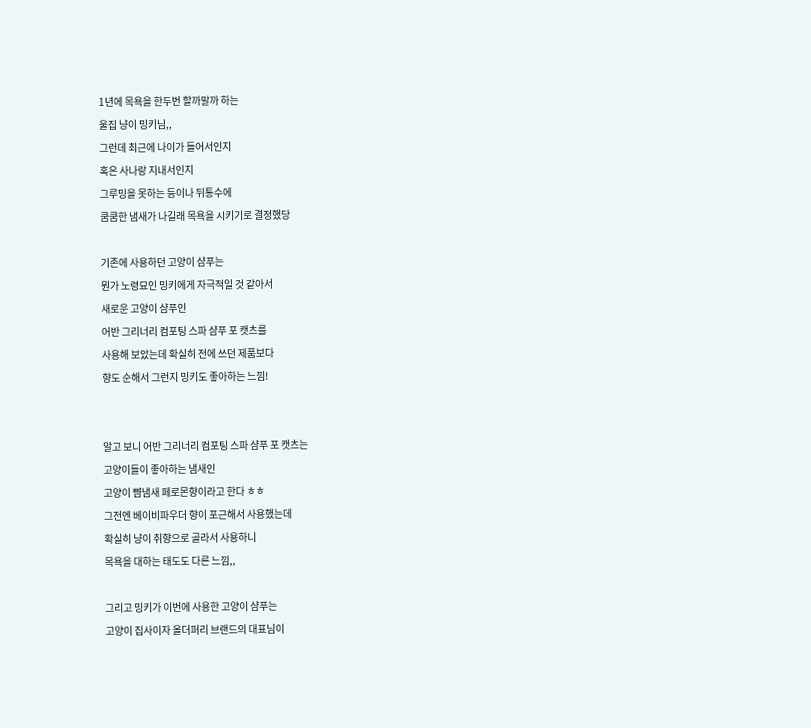1년에 목욕을 한두번 할까말까 하는
울집 냥이 밍키님,,
그런데 최근에 나이가 들어서인지
혹은 사나랑 지내서인지
그루밍을 못하는 등이나 뒤통수에
쿰쿰한 냄새가 나길래 목욕을 시키기로 결정했당

기존에 사용하던 고양이 샴푸는
뭔가 노령묘인 밍키에게 자극적일 것 같아서
새로운 고양이 샴푸인
어반 그리너리 컴포팅 스파 샴푸 포 캣츠를
사용해 보았는데 확실히 전에 쓰던 제품보다
향도 순해서 그런지 밍키도 좋아하는 느낌!


알고 보니 어반 그리너리 컴포팅 스파 샴푸 포 캣츠는
고양이들이 좋아하는 냄새인
고양이 뺨냄새 페로몬향이라고 한다 ㅎㅎ
그전엔 베이비파우더 향이 포근해서 사용했는데
확실히 냥이 취향으로 골라서 사용하니
목욕을 대하는 태도도 다른 느낌,,

그리고 밍키가 이번에 사용한 고양이 샴푸는
고양이 집사이자 올더퍼리 브랜드의 대표님이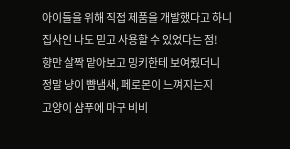아이들을 위해 직접 제품을 개발했다고 하니
집사인 나도 믿고 사용할 수 있었다는 점!
향만 살짝 맡아보고 밍키한테 보여줬더니
정말 냥이 뺨냄새, 페로몬이 느껴지는지
고양이 샴푸에 마구 비비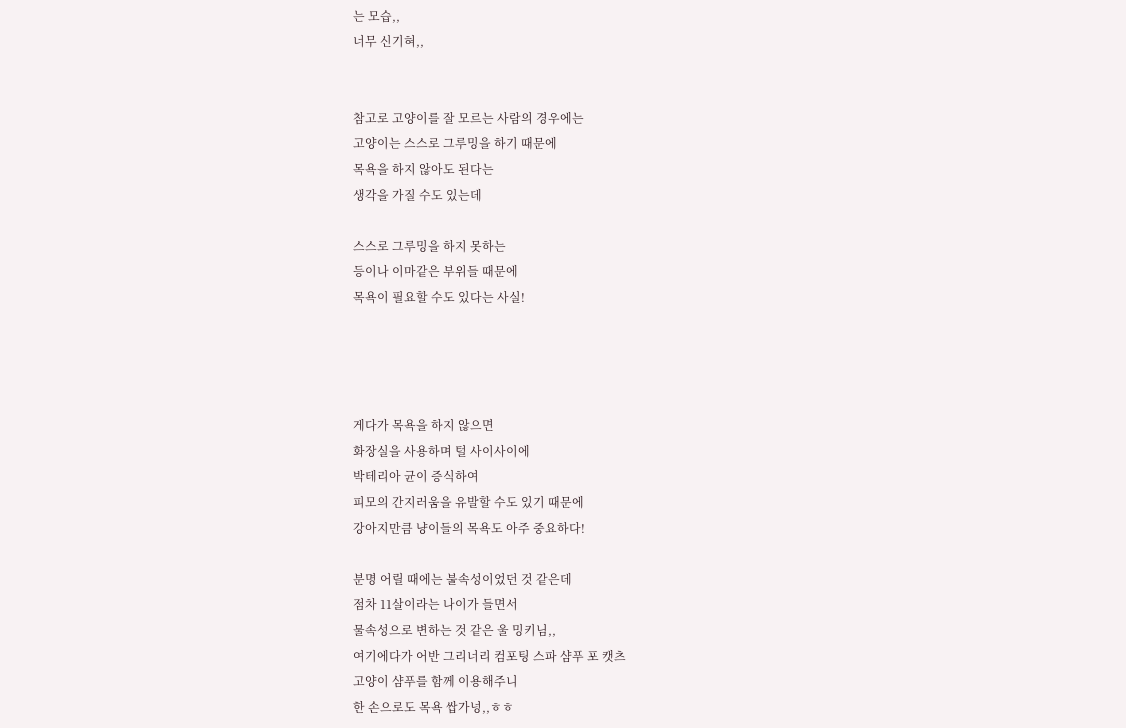는 모습,,
너무 신기혀,,


참고로 고양이를 잘 모르는 사람의 경우에는
고양이는 스스로 그루밍을 하기 때문에
목욕을 하지 않아도 된다는
생각을 가질 수도 있는데

스스로 그루밍을 하지 못하는
등이나 이마같은 부위들 때문에
목욕이 필요할 수도 있다는 사실!




게다가 목욕을 하지 않으면
화장실을 사용하며 털 사이사이에
박테리아 균이 증식하여
피모의 간지러움을 유발할 수도 있기 때문에
강아지만큼 냥이들의 목욕도 아주 중요하다!

분명 어릴 때에는 불속성이었던 것 같은데
점차 11살이라는 나이가 들면서
물속성으로 변하는 것 같은 울 밍키님,,
여기에다가 어반 그리너리 컴포팅 스파 샴푸 포 캣츠
고양이 샴푸를 함께 이용해주니
한 손으로도 목욕 쌉가넝,,ㅎㅎ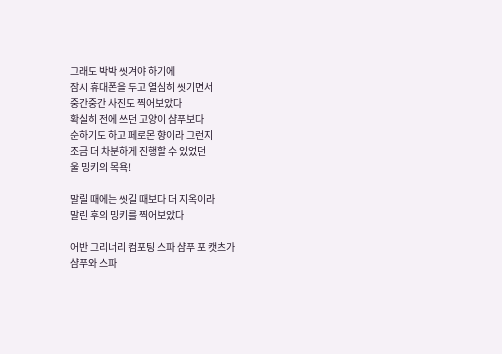그래도 박박 씻겨야 하기에
잠시 휴대폰을 두고 열심히 씻기면서
중간중간 사진도 찍어보았다
확실히 전에 쓰던 고양이 샴푸보다
순하기도 하고 페로몬 향이라 그런지
조금 더 차분하게 진행할 수 있었던
울 밍키의 목욕!

말릴 때에는 씻길 때보다 더 지옥이라
말린 후의 밍키를 찍어보았다

어반 그리너리 컴포팅 스파 샴푸 포 캣츠가
샴푸와 스파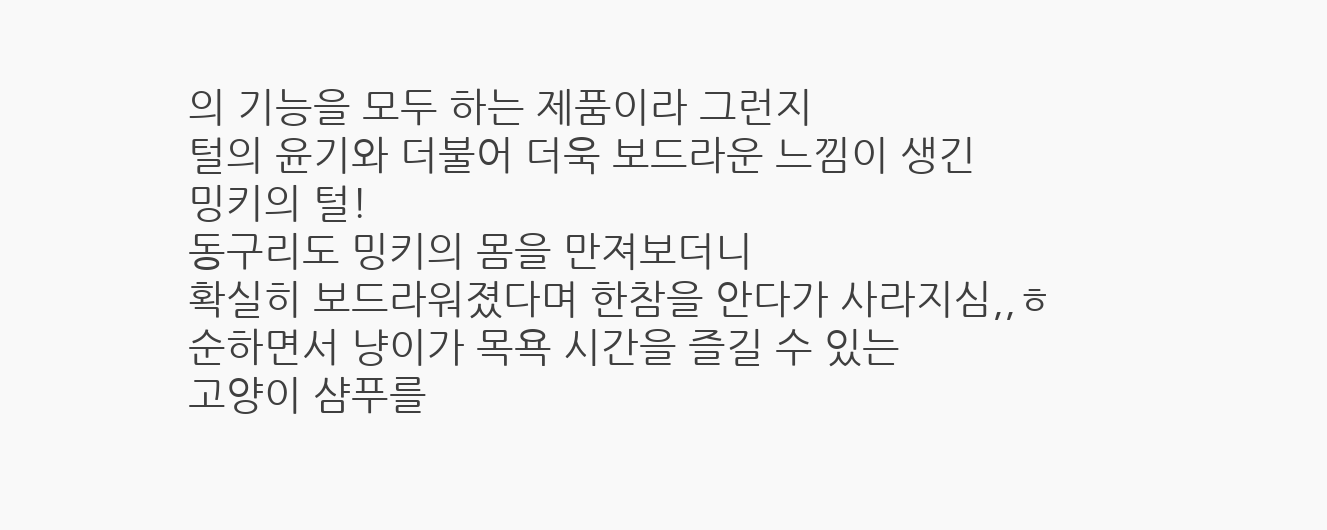의 기능을 모두 하는 제품이라 그런지
털의 윤기와 더불어 더욱 보드라운 느낌이 생긴
밍키의 털!
동구리도 밍키의 몸을 만져보더니
확실히 보드라워졌다며 한참을 안다가 사라지심,,ㅎ
순하면서 냥이가 목욕 시간을 즐길 수 있는
고양이 샴푸를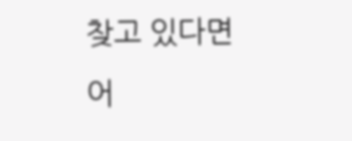찾고 있다면
어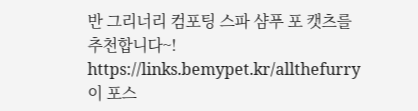반 그리너리 컴포팅 스파 샴푸 포 캣츠를 추천합니다~!
https://links.bemypet.kr/allthefurry
이 포스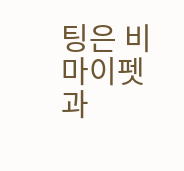팅은 비마이펫과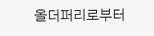올더퍼리로부터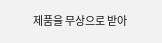제품을 무상으로 받아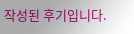작성된 후기입니다.